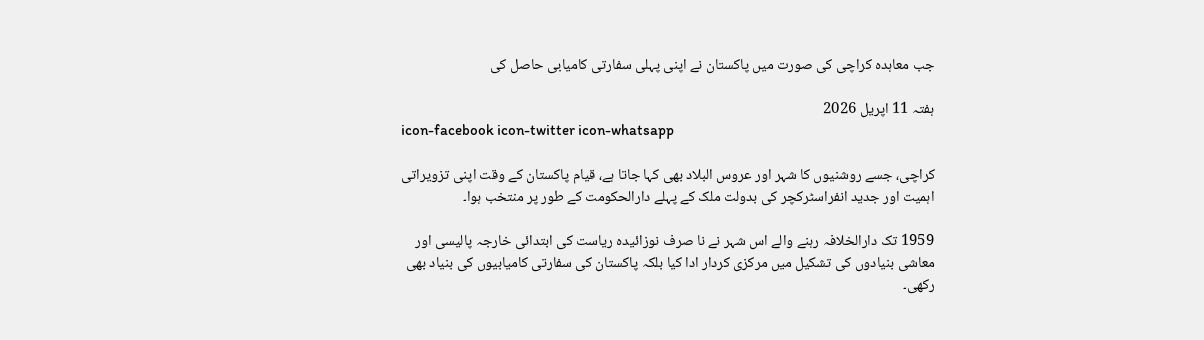جب معاہدہ کراچی کی صورت میں پاکستان نے اپنی پہلی سفارتی کامیابی حاصل کی

ہفتہ 11 اپریل 2026
icon-facebook icon-twitter icon-whatsapp

کراچی، جسے روشنیوں کا شہر اور عروس البلاد بھی کہا جاتا ہے، قیام پاکستان کے وقت اپنی تزویراتی اہمیت اور جدید انفراسٹرکچر کی بدولت ملک کے پہلے دارالحکومت کے طور پر منتخب ہوا۔

1959 تک دارالخلافہ رہنے والے اس شہر نے نا صرف نوزائیدہ ریاست کی ابتدائی خارجہ پالیسی اور معاشی بنیادوں کی تشکیل میں مرکزی کردار ادا کیا بلکہ پاکستان کی سفارتی کامیابیوں کی بنیاد بھی رکھی۔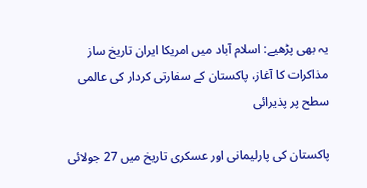یہ بھی پڑھیے: اسلام آباد میں امریکا ایران تاریخ ساز مذاکرات کا آغاز، پاکستان کے سفارتی کردار کی عالمی سطح پر پذیرائی

پاکستان کی پارلیمانی اور عسکری تاریخ میں 27 جولائی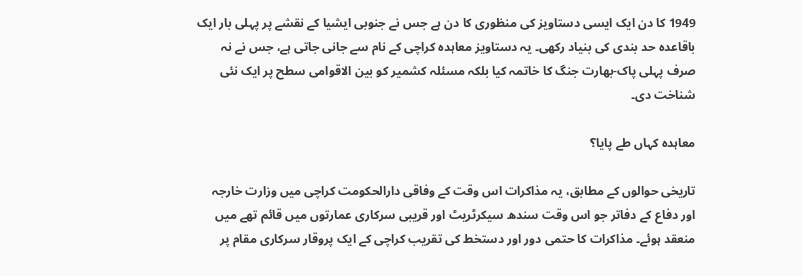1949 کا دن ایک ایسی دستاویز کی منظوری کا دن ہے جس نے جنوبی ایشیا کے نقشے پر پہلی بار ایک باقاعدہ حد بندی کی بنیاد رکھی۔ یہ دستاویز معاہدہ کراچی کے نام سے جانی جاتی ہے، جس نے نہ صرف پہلی پاک-بھارت جنگ کا خاتمہ کیا بلکہ مسئلہ کشمیر کو بین الاقوامی سطح پر ایک نئی شناخت دی۔

معاہدہ کہاں طے پایا؟

تاریخی حوالوں کے مطابق، یہ مذاکرات اس وقت کے وفاقی دارالحکومت کراچی میں وزارت خارجہ اور دفاع کے دفاتر جو اس وقت سندھ سیکرٹریٹ اور قریبی سرکاری عمارتوں میں قائم تھے میں منعقد ہوئے۔ مذاکرات کا حتمی دور اور دستخط کی تقریب کراچی کے ایک پروقار سرکاری مقام پر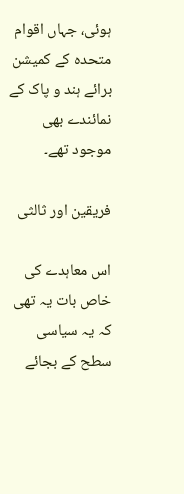ہوئی، جہاں اقوام متحدہ کے کمیشن برائے ہند و پاک کے نمائندے بھی موجود تھے۔

فریقین اور ثالثی

اس معاہدے کی خاص بات یہ تھی کہ یہ سیاسی سطح کے بجائے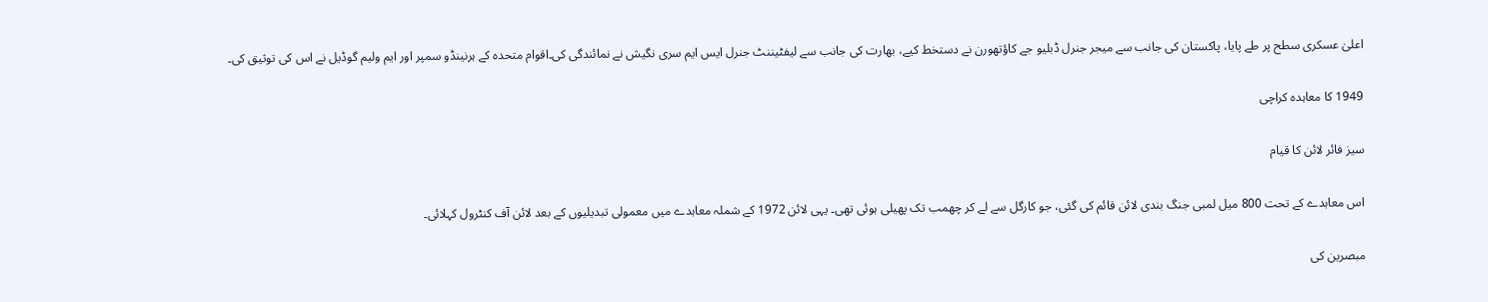اعلیٰ عسکری سطح پر طے پایا، پاکستان کی جانب سے میجر جنرل ڈبلیو جے کاؤتھورن نے دستخط کیے، بھارت کی جانب سے لیفٹیننٹ جنرل ایس ایم سری نگیش نے نمائندگی کی۔اقوام متحدہ کے ہرنینڈو سمپر اور ایم ولیم گوڈیل نے اس کی توثیق کی۔

1949 کا معاہدہ کراچی

سیز فائر لائن کا قیام

اس معاہدے کے تحت 800 میل لمبی جنگ بندی لائن قائم کی گئی، جو کارگل سے لے کر چھمب تک پھیلی ہوئی تھی۔ یہی لائن 1972 کے شملہ معاہدے میں معمولی تبدیلیوں کے بعد لائن آف کنٹرول کہلائی۔

مبصرین کی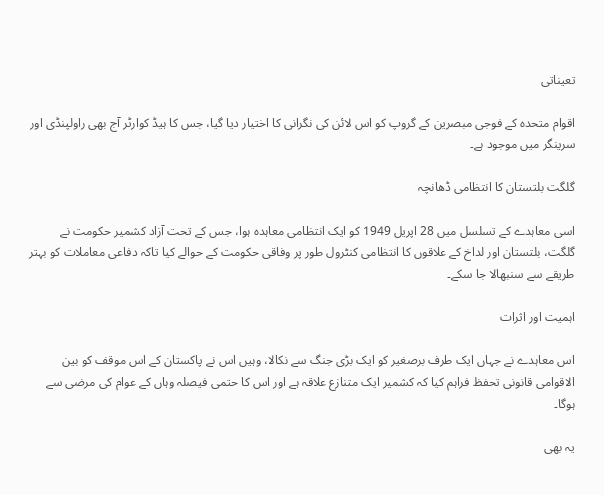تعیناتی

اقوام متحدہ کے فوجی مبصرین کے گروپ کو اس لائن کی نگرانی کا اختیار دیا گیا، جس کا ہیڈ کوارٹر آج بھی راولپنڈی اور سرینگر میں موجود ہے۔

گلگت بلتستان کا انتظامی ڈھانچہ

اسی معاہدے کے تسلسل میں 28 اپریل 1949 کو ایک انتظامی معاہدہ ہوا، جس کے تحت آزاد کشمیر حکومت نے گلگت، بلتستان اور لداخ کے علاقوں کا انتظامی کنٹرول طور پر وفاقی حکومت کے حوالے کیا تاکہ دفاعی معاملات کو بہتر طریقے سے سنبھالا جا سکے۔

اہمیت اور اثرات

اس معاہدے نے جہاں ایک طرف برصغیر کو ایک بڑی جنگ سے نکالا، وہیں اس نے پاکستان کے اس موقف کو بین الاقوامی قانونی تحفظ فراہم کیا کہ کشمیر ایک متنازع علاقہ ہے اور اس کا حتمی فیصلہ وہاں کے عوام کی مرضی سے ہوگا۔

یہ بھی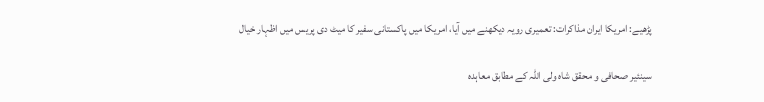پڑھیے: امریکا ایران مذاکرات: تعمیری رویہ دیکھنے میں آیا، امریکا میں پاکستانی سفیر کا میٹ دی پریس میں اظہار خیال

سینئیر صحافی و محقق شاہ ولی اللہ کے مطابق معاہدہ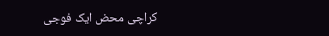کراچی محض ایک فوجی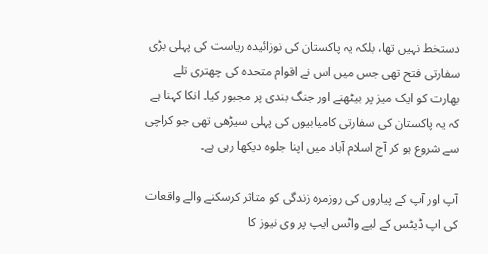دستخط نہیں تھا، بلکہ یہ پاکستان کی نوزائیدہ ریاست کی پہلی بڑی سفارتی فتح تھی جس میں اس نے اقوام متحدہ کی چھتری تلے بھارت کو ایک میز پر بیٹھنے اور جنگ بندی پر مجبور کیا۔ انکا کہنا ہے کہ یہ پاکستان کی سفارتی کامیابیوں کی پہلی سیڑھی تھی جو کراچی سے شروع ہو کر آج اسلام آباد میں اپنا جلوہ دیکھا رہی ہے۔

آپ اور آپ کے پیاروں کی روزمرہ زندگی کو متاثر کرسکنے والے واقعات کی اپ ڈیٹس کے لیے واٹس ایپ پر وی نیوز کا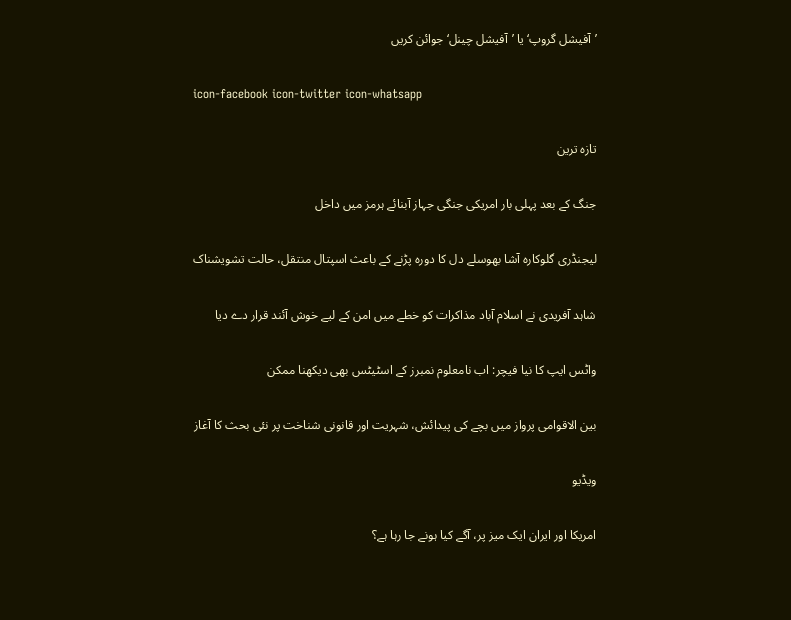’آفیشل گروپ‘ یا ’آفیشل چینل‘ جوائن کریں

icon-facebook icon-twitter icon-whatsapp

تازہ ترین

جنگ کے بعد پہلی بار امریکی جنگی جہاز آبنائے ہرمز میں داخل

لیجنڈری گلوکارہ آشا بھوسلے دل کا دورہ پڑنے کے باعث اسپتال منتقل، حالت تشویشناک

شاہد آفریدی نے اسلام آباد مذاکرات کو خطے میں امن کے لیے خوش آئند قرار دے دیا

واٹس ایپ کا نیا فیچر: اب نامعلوم نمبرز کے اسٹیٹس بھی دیکھنا ممکن

بین الاقوامی پرواز میں بچے کی پیدائش، شہریت اور قانونی شناخت پر نئی بحث کا آغاز

ویڈیو

امریکا اور ایران ایک میز پر، آگے کیا ہونے جا رہا ہے؟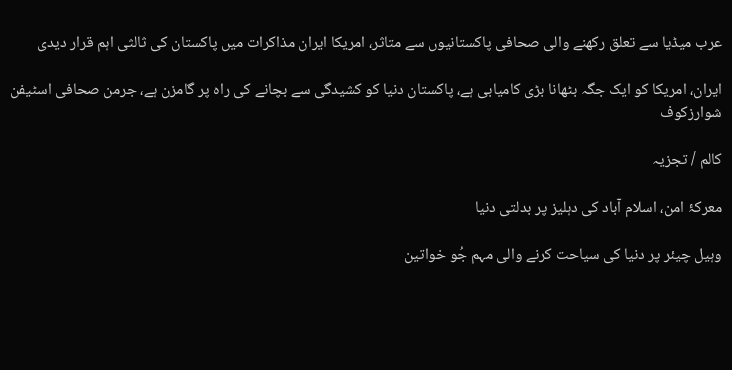عرب میڈیا سے تعلق رکھنے والی صحافی پاکستانیوں سے متاثر، امریکا ایران مذاکرات میں پاکستان کی ثالثی اہم قرار دیدی

ایران، امریکا کو ایک جگہ بٹھانا بڑی کامیابی ہے، پاکستان دنیا کو کشیدگی سے بچانے کی راہ پر گامزن ہے، جرمن صحافی اسٹیفن شوارزکوف

کالم / تجزیہ

معرکۂ امن، اسلام آباد کی دہلیز پر بدلتی دنیا

وہیل چیئر پر دنیا کی سیاحت کرنے والی مہم جُو خواتین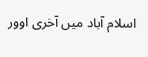اسلام آباد میں آخری اوور